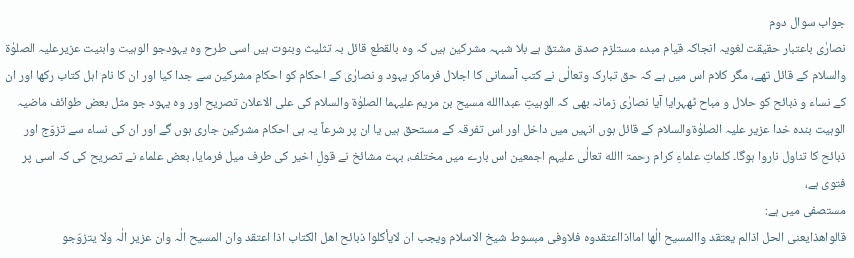جواب سوال دوم
نصارٰی باعتبار حقیقت لغویہ انجاکہ قیام مبدء مستلزم صدق مشتق ہے بلا شبہہ مشرکین ہیں کہ وہ بالقطع قائل بہ تثلیث وبنوت ہیں اسی طرح وہ یہودجو الوہیت وابنیت عزیرعلیہ الصلوٰۃ والسلام کے قائل تھے، مگر کلام اس میں ہے کہ حق تبارک وتعالٰی نے کتب آسمانی کا اجلال فرماکر یہود و نصارٰی کے احکام کو احکامِ مشرکین سے جدا کیا اور ان کا نام اہل کتاب رکھا اور ان کے نساء و ذبائح کو حلال و مباح ٹھہرایا آیا نصارٰی زمانہ بھی کہ الوہیتِ عبداالله مسیح بن مریم علیہما الصلوٰۃ والسلام کی علی الاعلان تصریح اور وہ یہود جو مثل بعض طوائف ماضیہ الوہیت بندہ خدا عزیر علیہ الصلوٰۃوالسلام کے قائل ہوں انہیں میں داخل اور اس تفرقہ کے مستحق ہیں یا ان پر شرعاً یہ ہی احکام مشرکین جاری ہوں گے اور ان کی نساء سے تزوّج اور ذبائح کا تناول ناروا ہوگا۔ کلماتِ علماءِ کرام رحمۃ االله تعالٰی علیہم اجمعین اس بارے میں مختلف، بہت مشائخ نے قولِ اخیر کی طرف میل فرمایا، بعض علماء نے تصریح کی کہ اسی پر فتوی ہے،
مستصفی میں ہے:
قالواھذایعنی الحل اذالم یعتقد واالمسیح الٰھا امااذااعتقدوہ فلاوفی مبسوط شیخ الاسلام ویجب ان لایأکلوا ذبائح اھل الکتاب اذا اعتقد وان المسیح الٰہ وان عزیر الٰہ ولا یتزوّجو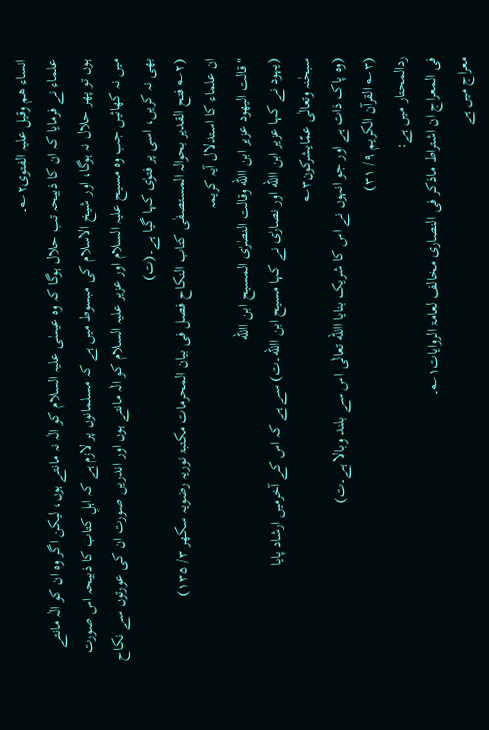انساء ھم وقیل علیہ الفتوی۲؎۔
علماء نے فرمایا کہ ان کا ذبیحہ تب حلال ہوگا کہ وہ عیسٰی علیہ السلام کو الٰہ نہ مانتے ہوں، لیکن اگر وہ ان کو الٰہ مانتے ہوں تو پھر حلال نہ ہوگا، اور شیخ الاسلام کی مبسوط میں ہے کہ مسلمانوں پر لازم ہے کہ اہلِ کتاب کا ذبیحہ اس صورت میں نہ کھائیں جب وہ مسیح علیہ السلام اور عزیر علیہ السلام کو الٰہ مانتے ہوں اور اندریں صورت ان کی عورتوں سے نکاح بھی نہ کریں، اسی پر فتوٰی کہا گیا ہے۔(ت)
(۲؎ فتح القدیر بحوالہ المستصفٰی کتاب النکاح فصل فی بیان المحرمات مکتبۃ نوریہ رضویہ سکھر ۳/ ۱۳۵)
ان علماء کا استدلال آیہ کریمہ
"قالت الیھود عزیر ابن االله وقالت النصٰرٰی المسیح ابن االله
(یہود نے کہا عزیر ابن االله اور نصارٰی نے کہا مسیح ابن االله۔ت) سے ہے کہ اس کے آخرمیں ارشاد پایا
سبحٰنہ وتعالٰی عمّایشرکون۳؎
(وہ پاک ذات ہے اور جو انہوں نے اس کا شریک بنایا االله تعالٰی اس سے بلند وبالا ہے۔ت)
(۳؎ القرآن الکریم ۹/ ۳۱)
ردالمحتار میں ہے:
فی المعراج ان اشتراط ماذکر فی النصاری مخالف لعامۃ الروایات۱؎۔
معراج میں ہے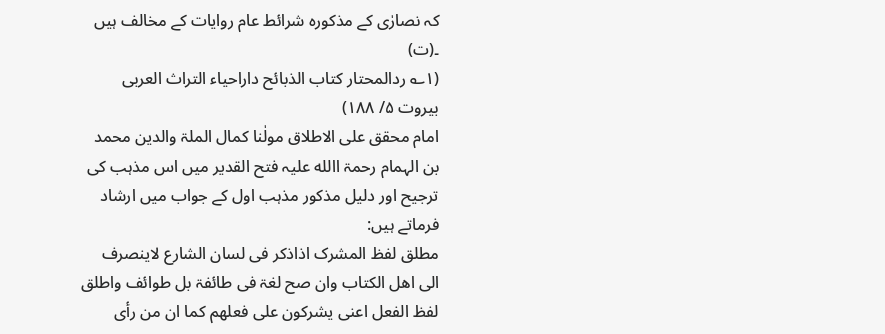کہ نصارٰی کے مذکورہ شرائط عام روایات کے مخالف ہیں ۔(ت)
(۱؎ ردالمحتار کتاب الذبائح داراحیاء التراث العربی بیروت ۵/ ۱۸۸)
امام محقق علی الاطلاق مولٰنا کمال الملۃ والدین محمد بن الہمام رحمۃ االله علیہ فتح القدیر میں اس مذہب کی ترجیح اور دلیل مذکور مذہب اول کے جواب میں ارشاد فرماتے ہیں:
مطلق لفظ المشرک اذاذکر فی لسان الشارع لاینصرف الی اھل الکتاب وان صح لغۃ فی طائفۃ بل طوائف واطلق لفظ الفعل اعنی یشرکون علی فعلھم کما ان من رأی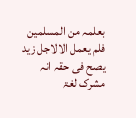بعلمہ من المسلمین فلم یعمل الالاجل زید یصح فی حقہ انہ مشرک لغۃ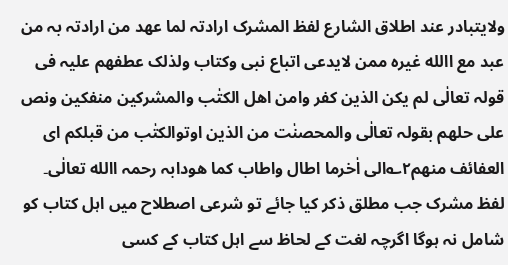ولایتبادر عند اطلاق الشارع لفظ المشرک ارادتہ لما عھد من ارادتہ بہ من عبد مع االله غیرہ ممن لایدعی اتباع نبی وکتاب ولذلک عطفھم علیہ فی قولہ تعالٰی لم یکن الذین کفر وامن اھل الکتٰب والمشرکین منفکین ونص علی حلھم بقولہ تعالٰی والمحصنٰت من الذین اوتوالکتٰب من قبلکم ای العفائف منھم۲؎الی اٰخرما اطال واطاب کما ھودابہ رحمہ االله تعالٰی۔
لفظ مشرک جب مطلق ذکر کیا جائے تو شرعی اصطلاح میں اہل کتاب کو شامل نہ ہوگا اگرچہ لغت کے لحاظ سے اہل کتاب کے کسی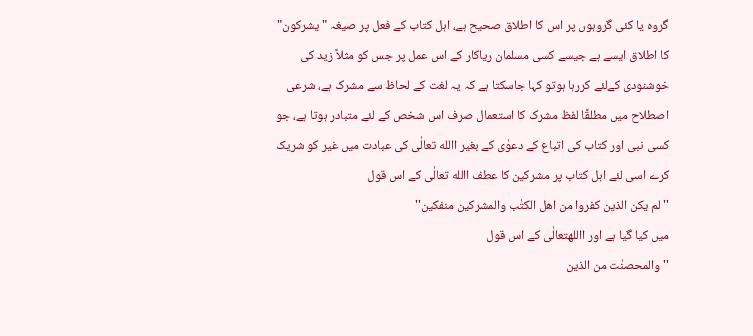گروہ یا کئی گروہوں پر اس کا اطلاق صحیح ہے، اہل کتاب کے فعل پر صیغہ "یشرکون" کا اطلاق ایسے ہے جیسے کسی مسلمان ریاکار کے اس عمل پر جس کو مثلاً زید کی خوشنودی کےلئے کررہا ہوتو کہا جاسکتا ہے کہ یہ لغت کے لحاظ سے مشرک ہے، شرعی اصطلاح میں مطلقًا لفظ مشرک کا استعمال صرف اس شخص کے لئے متبادر ہوتا ہے، جو کسی نبی اور کتاب کی اتباع کے دعوٰی کے بغیر االله تعالٰی کی عبادت میں غیر کو شریک کرے اسی لئے اہل کتاب پر مشرکین کا عطف االله تعالٰی کے اس قول
''لم یکن الذین کفروا من اھل الکتٰب والمشرکین منفکین''
میں کیا گیا ہے اور االلهتعالٰی کے اس قول
''والمحصنٰت من الذین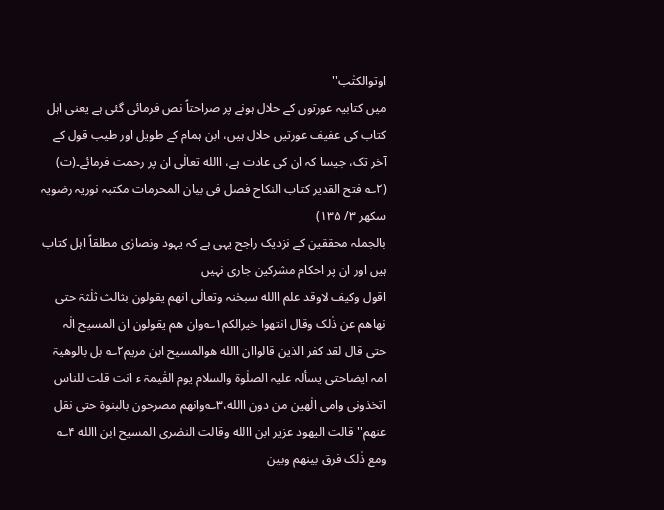اوتوالکتٰب''
میں کتابیہ عورتوں کے حلال ہونے پر صراحتاً نص فرمائی گئی ہے یعنی اہل کتاب کی عفیف عورتیں حلال ہیں، ابن ہمام کے طویل اور طیب قول کے آخر تک، جیسا کہ ان کی عادت ہے، االله تعالٰی ان پر رحمت فرمائے۔(ت)
(۲؎ فتح القدیر کتاب النکاح فصل فی بیان المحرمات مکتبہ نوریہ رضویہ سکھر ۳/ ۱۳۵)
بالجملہ محققین کے نزدیک راجح یہی ہے کہ یہود ونصارٰی مطلقاً اہل کتاب ہیں اور ان پر احکام مشرکین جاری نہیں
اقول وکیف لاوقد علم االله سبحٰنہ وتعالٰی انھم یقولون بثالث ثلٰثۃ حتی نھاھم عن ذٰلک وقال انتھوا خیرالکم۱؎وان ھم یقولون ان المسیح الٰہ حتی قال لقد کفر الذین قالواان االله ھوالمسیح ابن مریم۲؎ بل بالوھیۃ امہ ایضاحتی یسألہ علیہ الصلٰوۃ والسلام یوم القٰیمۃ ء انت قلت للناس اتخذونی وامی الٰھین من دون االله،۳؎وانھم مصرحون بالبنوۃ حتی نقل عنھم''قالت الیھود عزیر ابن االله وقالت النصٰری المسیح ابن االله ۴؎ ومع ذٰلک فرق بینھم وبین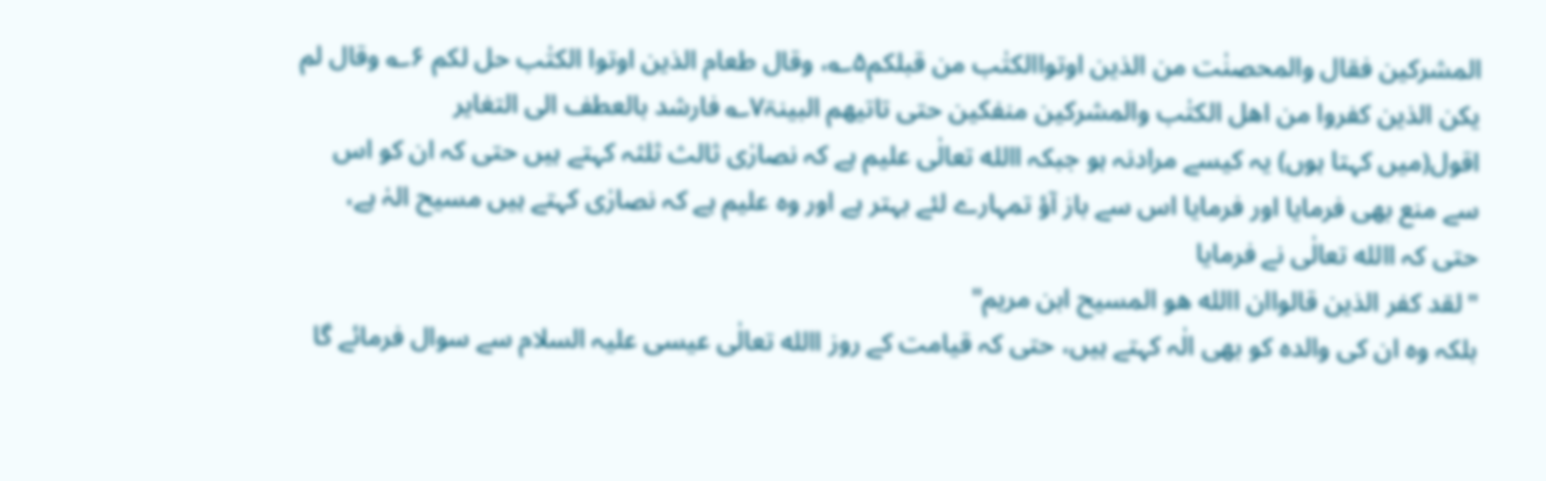المشرکین فقال والمحصنٰت من الذین اوتواالکتٰب من قبلکم۵؎، وقال طعام الذین اوتوا الکتٰب حل لکم ۶؎ وقال لم یکن الذین کفروا من اھل الکتٰب والمشرکین منفکین حتی تاتیھم البینۃ۷؎ فارشد بالعطف الی التغایر
اقول(میں کہتا ہوں) یہ کیسے مرادنہ ہو جبکہ االله تعالٰی علیم ہے کہ نصارٰی ثالث ثلثہ کہتے ہیں حتی کہ ان کو اس سے منع بھی فرمایا اور فرمایا اس سے باز آؤ تمہارے لئے بہتر ہے اور وہ علیم ہے کہ نصارٰی کہتے ہیں مسیح الہٰ ہے، حتی کہ االله تعالٰی نے فرمایا
"لقد کفر الذین قالواان االله ھو المسیح ابن مریم"
بلکہ وہ ان کی والدہ کو بھی الٰہ کہتے ہیں، حتی کہ قیامت کے روز االله تعالٰی عیسی علیہ السلام سے سوال فرمائے گا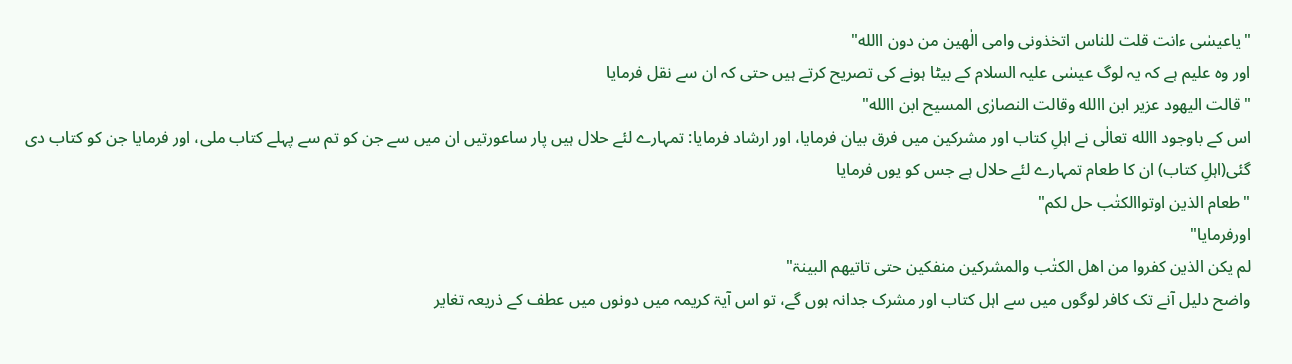"یاعیسٰی ءانت قلت للناس اتخذونی وامی الٰھین من دون االله"
اور وہ علیم ہے کہ یہ لوگ عیسٰی علیہ السلام کے بیٹا ہونے کی تصریح کرتے ہیں حتی کہ ان سے نقل فرمایا
"قالت الیھود عزیر ابن االله وقالت النصارٰی المسیح ابن االله"
اس کے باوجود االله تعالٰی نے اہلِ کتاب اور مشرکین میں فرق بیان فرمایا، اور ارشاد فرمایا: تمہارے لئے حلال ہیں پار ساعورتیں ان میں سے جن کو تم سے پہلے کتاب ملی، اور فرمایا جن کو کتاب دی گئی(اہلِ کتاب) ان کا طعام تمہارے لئے حلال ہے جس کو یوں فرمایا
"طعام الذین اوتواالکتٰب حل لکم"
اورفرمایا"
لم یکن الذین کفروا من اھل الکتٰب والمشرکین منفکین حتی تاتیھم البینۃ"
واضح دلیل آنے تک کافر لوگوں میں سے اہل کتاب اور مشرک جدانہ ہوں گے، تو اس آیۃ کریمہ میں دونوں میں عطف کے ذریعہ تغایر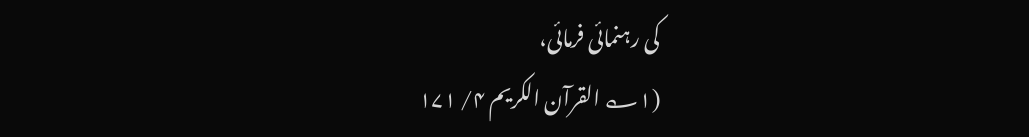کی رہنمائی فرمائی،
(۱؎ القرآن الکریم ۴/ ۱۷۱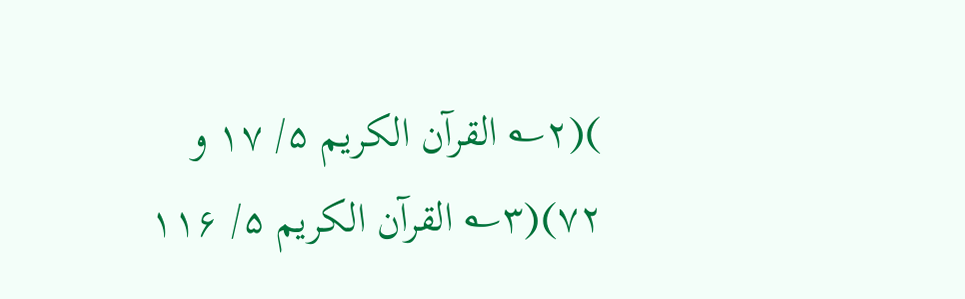)(۲؎ القرآن الکریم ۵/ ۱۷ و ۷۲)(۳؎ القرآن الکریم ۵/ ۱۱۶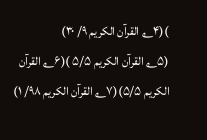)(۴؎ القرآن الکریم ۹/ ۳۰)
(۵؎ القرآن الکریم ۵/۵ )(۶؎ القرآن الکریم ۵/۵)(۷؎ القرآن الکریم ۹۸/ ۱)